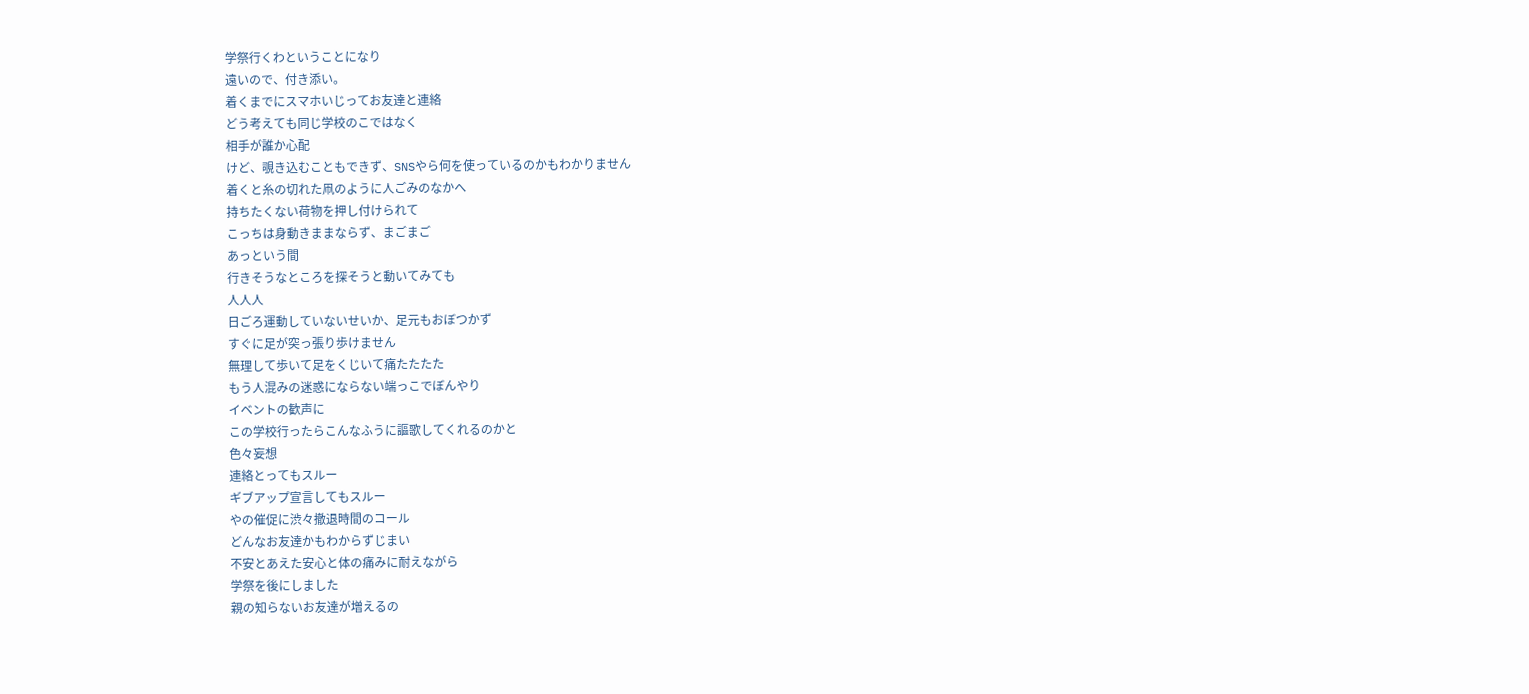学祭行くわということになり
遠いので、付き添い。
着くまでにスマホいじってお友達と連絡
どう考えても同じ学校のこではなく
相手が誰か心配
けど、覗き込むこともできず、SNSやら何を使っているのかもわかりません
着くと糸の切れた凧のように人ごみのなかへ
持ちたくない荷物を押し付けられて
こっちは身動きままならず、まごまご
あっという間
行きそうなところを探そうと動いてみても
人人人
日ごろ運動していないせいか、足元もおぼつかず
すぐに足が突っ張り歩けません
無理して歩いて足をくじいて痛たたたた
もう人混みの迷惑にならない端っこでぼんやり
イベントの歓声に
この学校行ったらこんなふうに謳歌してくれるのかと
色々妄想
連絡とってもスルー
ギブアップ宣言してもスルー
やの催促に渋々撤退時間のコール
どんなお友達かもわからずじまい
不安とあえた安心と体の痛みに耐えながら
学祭を後にしました
親の知らないお友達が増えるの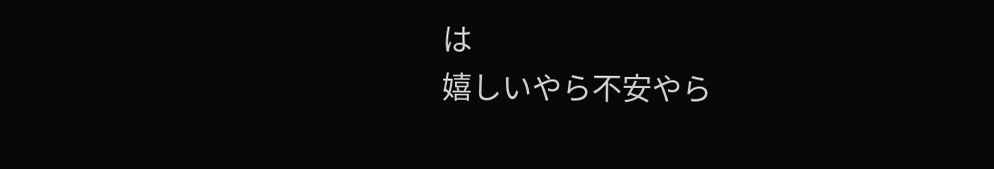は
嬉しいやら不安やら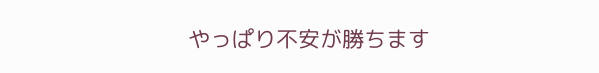やっぱり不安が勝ちます